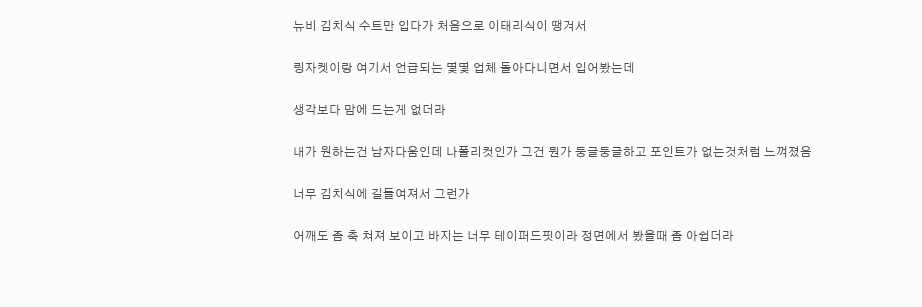뉴비 김치식 수트만 입다가 처음으로 이태리식이 땡겨서

링자켓이랑 여기서 언급되는 몇몇 업체 돌아다니면서 입어봤는데

생각보다 맘에 드는게 없더라

내가 원하는건 남자다움인데 나폴리컷인가 그건 뭔가 둥글둥글하고 포인트가 없는것처럼 느껴졌음

너무 김치식에 길들여져서 그런가

어깨도 좀 축 쳐져 보이고 바지는 너무 테이퍼드핏이라 정면에서 봤을때 좀 아쉽더라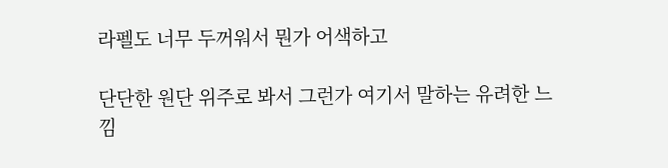라펠도 너무 두꺼워서 뭔가 어색하고

단단한 원단 위주로 봐서 그런가 여기서 말하는 유려한 느낌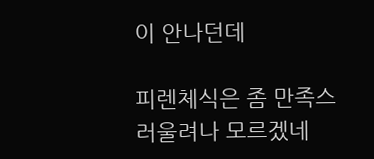이 안나던데

피렌체식은 좀 만족스러울려나 모르겠네